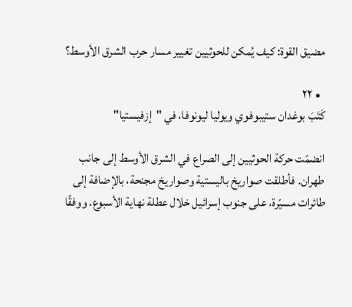مضيق القوة: كيف يُمكن للحوثيين تغيير مسار حرب الشرق الأوسط؟

  • ٢٢
كَتَبَ بوغدان ستيبوفوي ويوليا ليونوفا، في "إزفيستيا"

انضمّت حركة الحوثيين إلى الصراع في الشرق الأوسط إلى جانب طهران. فأطلقت صواريخ باليستية وصواريخ مجنحة، بالإضافة إلى طائرات مسيّرة، على جنوب إسرائيل خلال عطلة نهاية الأسبوع. ووفقًا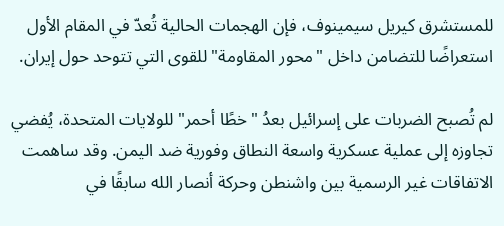للمستشرق كيريل سيمينوف، فإن الهجمات الحالية تُعدّ في المقام الأول استعراضًا للتضامن داخل "محور المقاومة" للقوى التي تتوحد حول إيران.

لم تُصبح الضربات على إسرائيل بعدُ "خطًا أحمر" للولايات المتحدة، يُفضي تجاوزه إلى عملية عسكرية واسعة النطاق وفورية ضد اليمن. وقد ساهمت الاتفاقات غير الرسمية بين واشنطن وحركة أنصار الله سابقًا في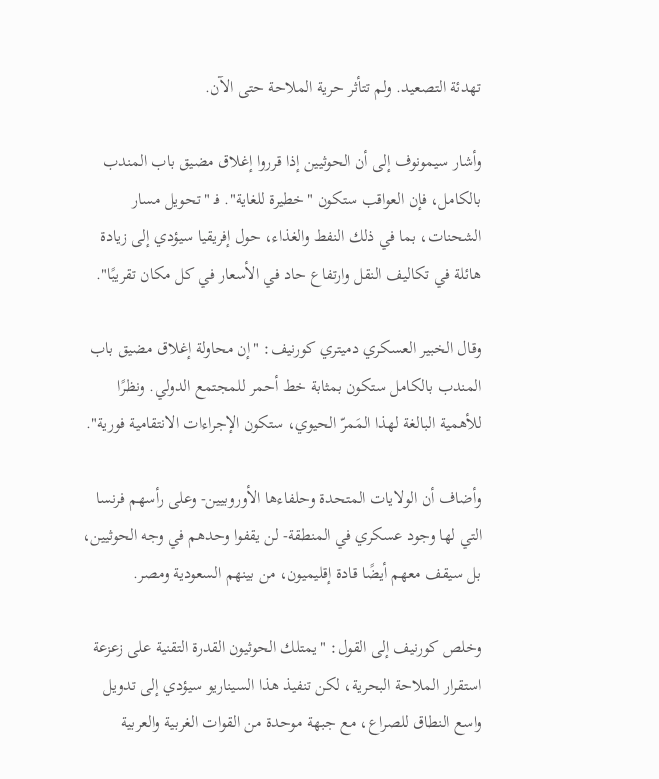تهدئة التصعيد. ولم تتأثر حرية الملاحة حتى الآن.

وأشار سيمونوف إلى أن الحوثيين إذا قرروا إغلاق مضيق باب المندب بالكامل، فإن العواقب ستكون "خطيرة للغاية". فـ "تحويل مسار الشحنات، بما في ذلك النفط والغذاء، حول إفريقيا سيؤدي إلى زيادة هائلة في تكاليف النقل وارتفاع حاد في الأسعار في كل مكان تقريبًا".

وقال الخبير العسكري دميتري كورنيف: "إن محاولة إغلاق مضيق باب المندب بالكامل ستكون بمثابة خط أحمر للمجتمع الدولي. ونظرًا للأهمية البالغة لهذا المَمرّ الحيوي، ستكون الإجراءات الانتقامية فورية".

وأضاف أن الولايات المتحدة وحلفاءها الأوروبيين- وعلى رأسهم فرنسا التي لها وجود عسكري في المنطقة- لن يقفوا وحدهم في وجه الحوثيين، بل سيقف معهم أيضًا قادة إقليميون، من بينهم السعودية ومصر.

وخلص كورنيف إلى القول: "يمتلك الحوثيون القدرة التقنية على زعزعة استقرار الملاحة البحرية، لكن تنفيذ هذا السيناريو سيؤدي إلى تدويل واسع النطاق للصراع، مع جبهة موحدة من القوات الغربية والعربية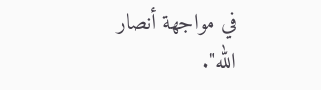في مواجهة أنصار الله".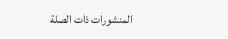المنشورات ذات الصلة